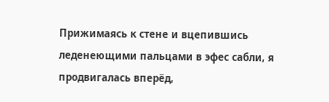Прижимаясь к стене и вцепившись леденеющими пальцами в эфес сабли, я продвигалась вперёд,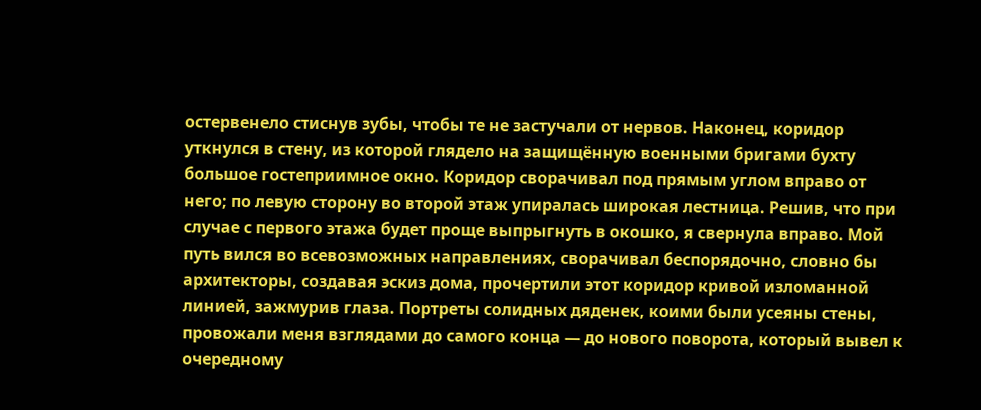остервенело стиснув зубы, чтобы те не застучали от нервов. Наконец, коридор уткнулся в стену, из которой глядело на защищённую военными бригами бухту большое гостеприимное окно. Коридор сворачивал под прямым углом вправо от него; по левую сторону во второй этаж упиралась широкая лестница. Решив, что при случае с первого этажа будет проще выпрыгнуть в окошко, я свернула вправо. Мой путь вился во всевозможных направлениях, сворачивал беспорядочно, словно бы архитекторы, создавая эскиз дома, прочертили этот коридор кривой изломанной линией, зажмурив глаза. Портреты солидных дяденек, коими были усеяны стены, провожали меня взглядами до самого конца — до нового поворота, который вывел к очередному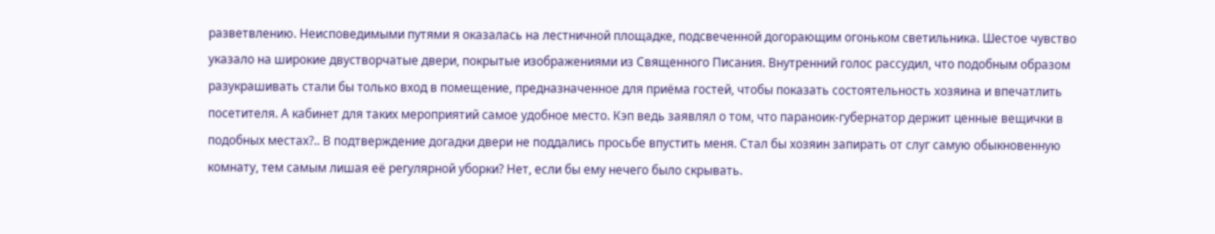разветвлению. Неисповедимыми путями я оказалась на лестничной площадке, подсвеченной догорающим огоньком светильника. Шестое чувство указало на широкие двустворчатые двери, покрытые изображениями из Священного Писания. Внутренний голос рассудил, что подобным образом разукрашивать стали бы только вход в помещение, предназначенное для приёма гостей, чтобы показать состоятельность хозяина и впечатлить посетителя. А кабинет для таких мероприятий самое удобное место. Кэп ведь заявлял о том, что параноик-губернатор держит ценные вещички в подобных местах?.. В подтверждение догадки двери не поддались просьбе впустить меня. Стал бы хозяин запирать от слуг самую обыкновенную комнату, тем самым лишая её регулярной уборки? Нет, если бы ему нечего было скрывать.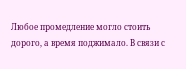Любое промедление могло стоить дорого, а время поджимало. В связи с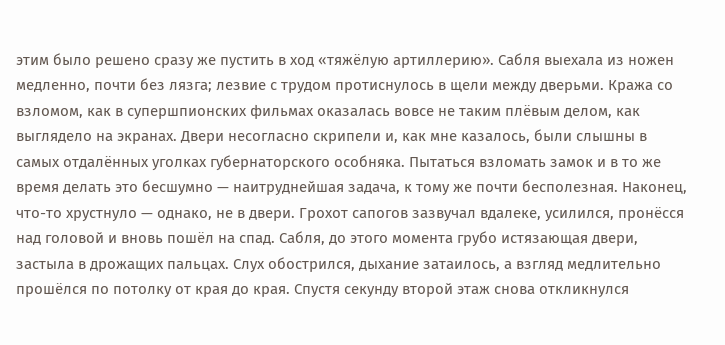этим было решено сразу же пустить в ход «тяжёлую артиллерию». Сабля выехала из ножен медленно, почти без лязга; лезвие с трудом протиснулось в щели между дверьми. Кража со взломом, как в супершпионских фильмах оказалась вовсе не таким плёвым делом, как выглядело на экранах. Двери несогласно скрипели и, как мне казалось, были слышны в самых отдалённых уголках губернаторского особняка. Пытаться взломать замок и в то же время делать это бесшумно — наитруднейшая задача, к тому же почти бесполезная. Наконец, что-то хрустнуло — однако, не в двери. Грохот сапогов зазвучал вдалеке, усилился, пронёсся над головой и вновь пошёл на спад. Сабля, до этого момента грубо истязающая двери, застыла в дрожащих пальцах. Слух обострился, дыхание затаилось, а взгляд медлительно прошёлся по потолку от края до края. Спустя секунду второй этаж снова откликнулся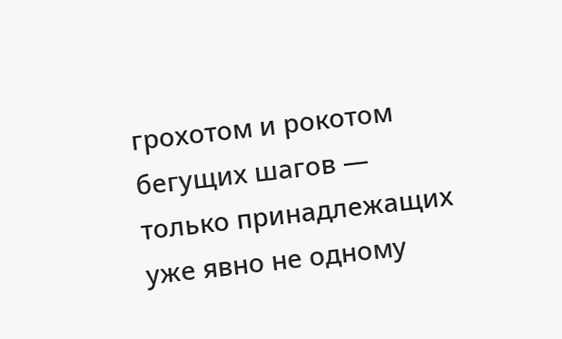грохотом и рокотом бегущих шагов — только принадлежащих уже явно не одному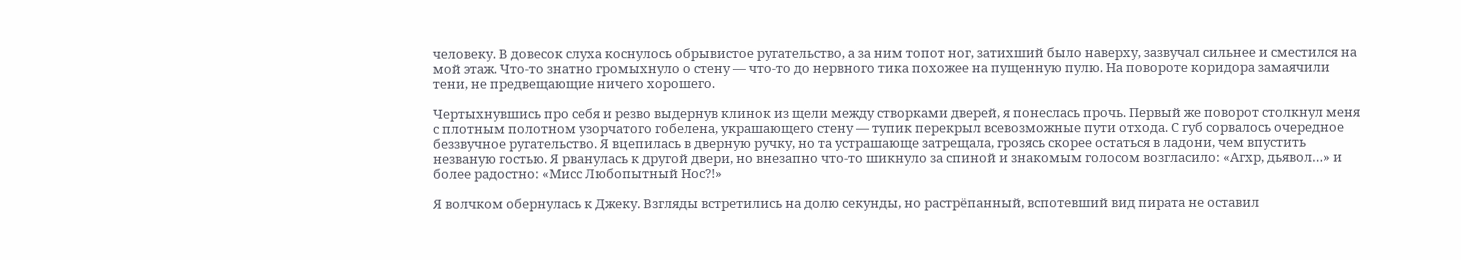человеку. В довесок слуха коснулось обрывистое ругательство, а за ним топот ног, затихший было наверху, зазвучал сильнее и сместился на мой этаж. Что-то знатно громыхнуло о стену — что-то до нервного тика похожее на пущенную пулю. На повороте коридора замаячили тени, не предвещающие ничего хорошего.

Чертыхнувшись про себя и резво выдернув клинок из щели между створками дверей, я понеслась прочь. Первый же поворот столкнул меня с плотным полотном узорчатого гобелена, украшающего стену — тупик перекрыл всевозможные пути отхода. С губ сорвалось очередное беззвучное ругательство. Я вцепилась в дверную ручку, но та устрашающе затрещала, грозясь скорее остаться в ладони, чем впустить незваную гостью. Я рванулась к другой двери, но внезапно что-то шикнуло за спиной и знакомым голосом возгласило: «Агхр, дьявол…» и более радостно: «Мисс Любопытный Нос?!»

Я волчком обернулась к Джеку. Взгляды встретились на долю секунды, но растрёпанный, вспотевший вид пирата не оставил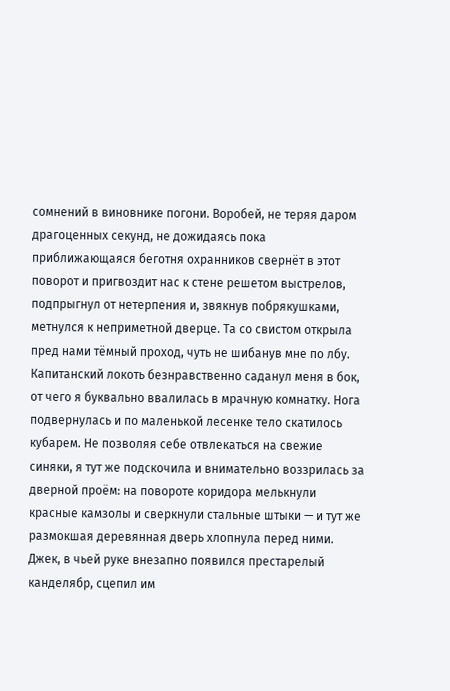сомнений в виновнике погони. Воробей, не теряя даром драгоценных секунд, не дожидаясь пока приближающаяся беготня охранников свернёт в этот поворот и пригвоздит нас к стене решетом выстрелов, подпрыгнул от нетерпения и, звякнув побрякушками, метнулся к неприметной дверце. Та со свистом открыла пред нами тёмный проход, чуть не шибанув мне по лбу. Капитанский локоть безнравственно саданул меня в бок, от чего я буквально ввалилась в мрачную комнатку. Нога подвернулась и по маленькой лесенке тело скатилось кубарем. Не позволяя себе отвлекаться на свежие синяки, я тут же подскочила и внимательно воззрилась за дверной проём: на повороте коридора мелькнули красные камзолы и сверкнули стальные штыки — и тут же размокшая деревянная дверь хлопнула перед ними. Джек, в чьей руке внезапно появился престарелый канделябр, сцепил им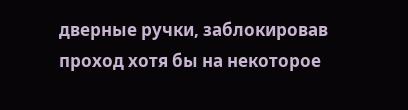дверные ручки, заблокировав проход хотя бы на некоторое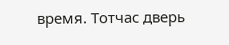время. Тотчас дверь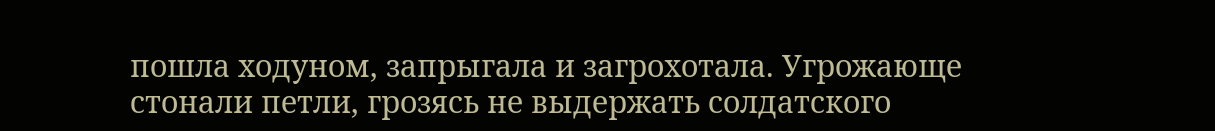пошла ходуном, запрыгала и загрохотала. Угрожающе стонали петли, грозясь не выдержать солдатского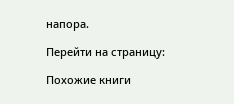напора.

Перейти на страницу:

Похожие книги